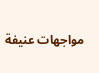مواجهات عنيفة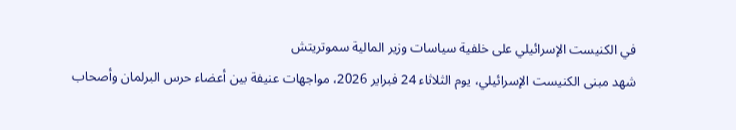في الكنيست الإسرائيلي على خلفية سياسات وزير المالية سموتريتش
شهد مبنى الكنيست الإسرائيلي، يوم الثلاثاء 24 فبراير 2026، مواجهات عنيفة بين أعضاء حرس البرلمان وأصحاب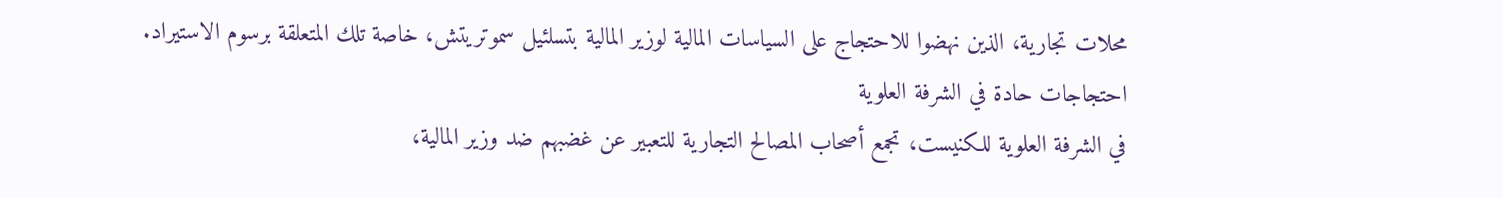محلات تجارية، الذين نهضوا للاحتجاج على السياسات المالية لوزير المالية بتسلئيل سموتريتش، خاصة تلك المتعلقة برسوم الاستيراد.
احتجاجات حادة في الشرفة العلوية
في الشرفة العلوية للكنيست، تجمع أصحاب المصالح التجارية للتعبير عن غضبهم ضد وزير المالية،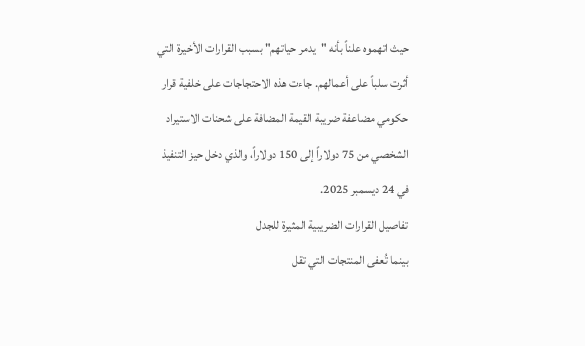حيث اتهموه علناً بأنه "يدمر حياتهم" بسبب القرارات الأخيرة التي أثرت سلباً على أعمالهم. جاءت هذه الاحتجاجات على خلفية قرار حكومي مضاعفة ضريبة القيمة المضافة على شحنات الاستيراد الشخصي من 75 دولاراً إلى 150 دولاراً، والذي دخل حيز التنفيذ في 24 ديسمبر 2025.
تفاصيل القرارات الضريبية المثيرة للجدل
بينما تُعفى المنتجات التي تقل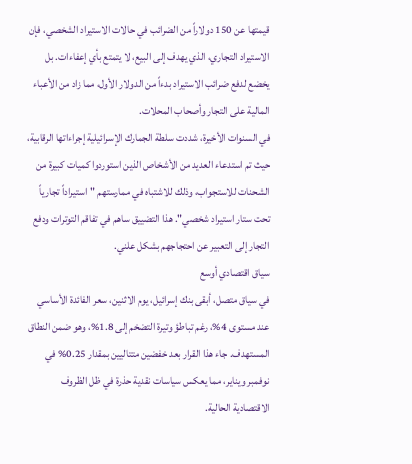قيمتها عن 150 دولاراً من الضرائب في حالات الاستيراد الشخصي، فإن الاستيراد التجاري، الذي يهدف إلى البيع، لا يتمتع بأي إعفاءات. بل يخضع لدفع ضرائب الاستيراد بدءاً من الدولار الأول، مما زاد من الأعباء المالية على التجار وأصحاب المحلات.
في السنوات الأخيرة، شددت سلطة الجمارك الإسرائيلية إجراءاتها الرقابية، حيث تم استدعاء العديد من الأشخاص الذين استوردوا كميات كبيرة من الشحنات للاستجواب، وذلك للاشتباه في ممارستهم "استيراداً تجارياً تحت ستار استيراد شخصي". هذا التضييق ساهم في تفاقم التوترات ودفع التجار إلى التعبير عن احتجاجهم بشكل علني.
سياق اقتصادي أوسع
في سياق متصل، أبقى بنك إسرائيل، يوم الاثنين، سعر الفائدة الأساسي عند مستوى 4%، رغم تباطؤ وتيرة التضخم إلى 1.8%، وهو ضمن النطاق المستهدف. جاء هذا القرار بعد خفضين متتاليين بمقدار 0.25% في نوفمبر ويناير، مما يعكس سياسات نقدية حذرة في ظل الظروف الاقتصادية الحالية.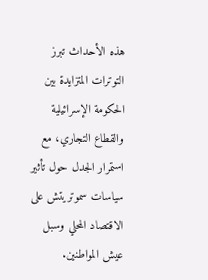هذه الأحداث تبرز التوترات المتزايدة بين الحكومة الإسرائيلية والقطاع التجاري، مع استمرار الجدل حول تأثير سياسات سموتريتش على الاقتصاد المحلي وسبل عيش المواطنين.